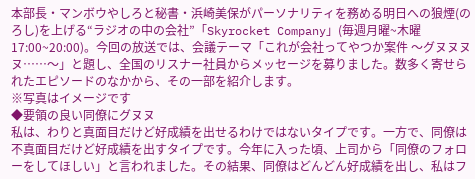本部長・マンボウやしろと秘書・浜崎美保がパーソナリティを務める明日への狼煙(のろし)を上げる“ラジオの中の会社”「Skyrocket Company」(毎週月曜~木曜17:00~20:00)。今回の放送では、会議テーマ「これが会社ってやつか案件 〜グヌヌヌヌ……〜」と題し、全国のリスナー社員からメッセージを募りました。数多く寄せられたエピソードのなかから、その一部を紹介します。
※写真はイメージです
◆要領の良い同僚にグヌヌ
私は、わりと真面目だけど好成績を出せるわけではないタイプです。一方で、同僚は不真面目だけど好成績を出すタイプです。今年に入った頃、上司から「同僚のフォローをしてほしい」と言われました。その結果、同僚はどんどん好成績を出し、私はフ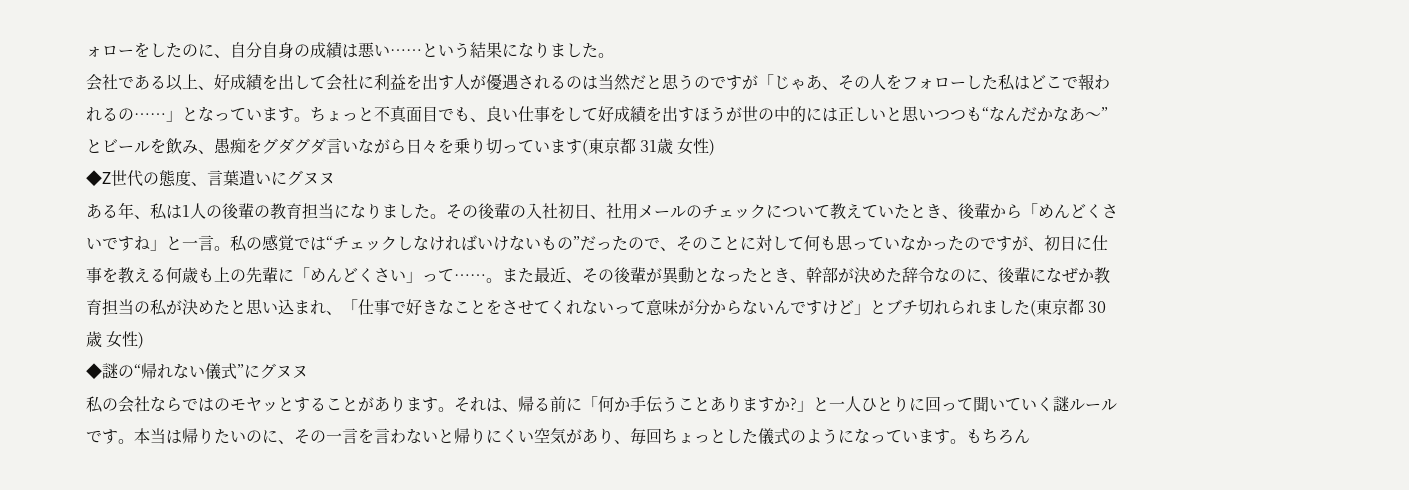ォローをしたのに、自分自身の成績は悪い……という結果になりました。
会社である以上、好成績を出して会社に利益を出す人が優遇されるのは当然だと思うのですが「じゃあ、その人をフォローした私はどこで報われるの……」となっています。ちょっと不真面目でも、良い仕事をして好成績を出すほうが世の中的には正しいと思いつつも“なんだかなあ〜”とビールを飲み、愚痴をグダグダ言いながら日々を乗り切っています(東京都 31歳 女性)
◆Z世代の態度、言葉遣いにグヌヌ
ある年、私は1人の後輩の教育担当になりました。その後輩の入社初日、社用メールのチェックについて教えていたとき、後輩から「めんどくさいですね」と一言。私の感覚では“チェックしなければいけないもの”だったので、そのことに対して何も思っていなかったのですが、初日に仕事を教える何歳も上の先輩に「めんどくさい」って……。また最近、その後輩が異動となったとき、幹部が決めた辞令なのに、後輩になぜか教育担当の私が決めたと思い込まれ、「仕事で好きなことをさせてくれないって意味が分からないんですけど」とブチ切れられました(東京都 30歳 女性)
◆謎の“帰れない儀式”にグヌヌ
私の会社ならではのモヤッとすることがあります。それは、帰る前に「何か手伝うことありますか?」と一人ひとりに回って聞いていく謎ルールです。本当は帰りたいのに、その一言を言わないと帰りにくい空気があり、毎回ちょっとした儀式のようになっています。もちろん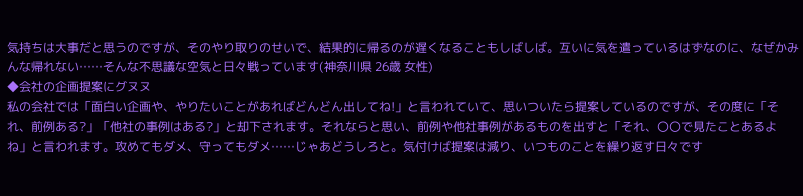気持ちは大事だと思うのですが、そのやり取りのせいで、結果的に帰るのが遅くなることもしばしば。互いに気を遣っているはずなのに、なぜかみんな帰れない……そんな不思議な空気と日々戦っています(神奈川県 26歳 女性)
◆会社の企画提案にグヌヌ
私の会社では「面白い企画や、やりたいことがあればどんどん出してね!」と言われていて、思いついたら提案しているのですが、その度に「それ、前例ある?」「他社の事例はある?」と却下されます。それならと思い、前例や他社事例があるものを出すと「それ、〇〇で見たことあるよね」と言われます。攻めてもダメ、守ってもダメ……じゃあどうしろと。気付けば提案は減り、いつものことを繰り返す日々です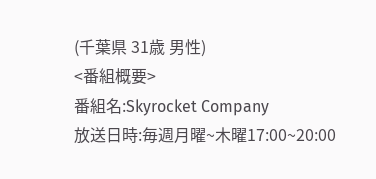(千葉県 31歳 男性)
<番組概要>
番組名:Skyrocket Company
放送日時:毎週月曜~木曜17:00~20:00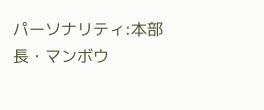パーソナリティ:本部長・マンボウ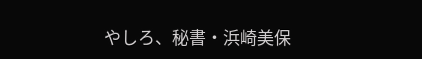やしろ、秘書・浜崎美保